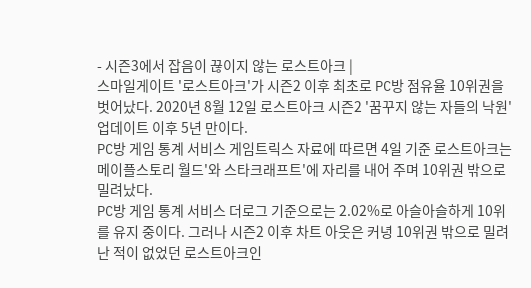- 시즌3에서 잡음이 끊이지 않는 로스트아크 |
스마일게이트 '로스트아크'가 시즌2 이후 최초로 PC방 점유율 10위권을 벗어났다. 2020년 8월 12일 로스트아크 시즌2 '꿈꾸지 않는 자들의 낙원' 업데이트 이후 5년 만이다.
PC방 게임 통계 서비스 게임트릭스 자료에 따르면 4일 기준 로스트아크는 메이플스토리 월드'와 스타크래프트'에 자리를 내어 주며 10위권 밖으로 밀려났다.
PC방 게임 통계 서비스 더로그 기준으로는 2.02%로 아슬아슬하게 10위를 유지 중이다. 그러나 시즌2 이후 차트 아웃은 커녕 10위권 밖으로 밀려난 적이 없었던 로스트아크인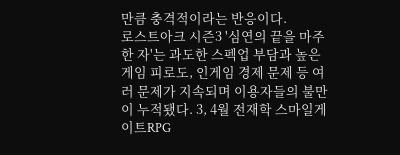만큼 충격적이라는 반응이다.
로스트아크 시즌3 '심연의 끝을 마주한 자'는 과도한 스펙업 부담과 높은 게임 피로도, 인게임 경제 문제 등 여러 문제가 지속되며 이용자들의 불만이 누적됐다. 3, 4월 전재학 스마일게이트RPG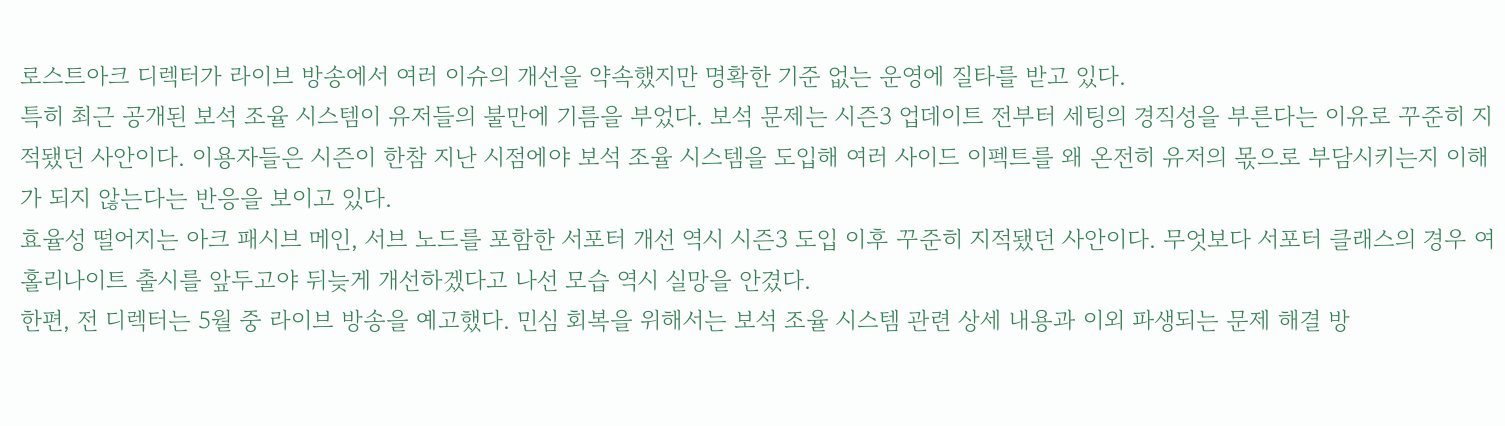로스트아크 디렉터가 라이브 방송에서 여러 이슈의 개선을 약속했지만 명확한 기준 없는 운영에 질타를 받고 있다.
특히 최근 공개된 보석 조율 시스템이 유저들의 불만에 기름을 부었다. 보석 문제는 시즌3 업데이트 전부터 세팅의 경직성을 부른다는 이유로 꾸준히 지적됐던 사안이다. 이용자들은 시즌이 한참 지난 시점에야 보석 조율 시스템을 도입해 여러 사이드 이펙트를 왜 온전히 유저의 몫으로 부담시키는지 이해가 되지 않는다는 반응을 보이고 있다.
효율성 떨어지는 아크 패시브 메인, 서브 노드를 포함한 서포터 개선 역시 시즌3 도입 이후 꾸준히 지적됐던 사안이다. 무엇보다 서포터 클래스의 경우 여홀리나이트 출시를 앞두고야 뒤늦게 개선하겠다고 나선 모습 역시 실망을 안겼다.
한편, 전 디렉터는 5월 중 라이브 방송을 예고했다. 민심 회복을 위해서는 보석 조율 시스템 관련 상세 내용과 이외 파생되는 문제 해결 방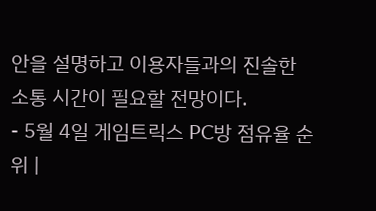안을 설명하고 이용자들과의 진솔한 소통 시간이 필요할 전망이다.
- 5월 4일 게임트릭스 PC방 점유율 순위 |